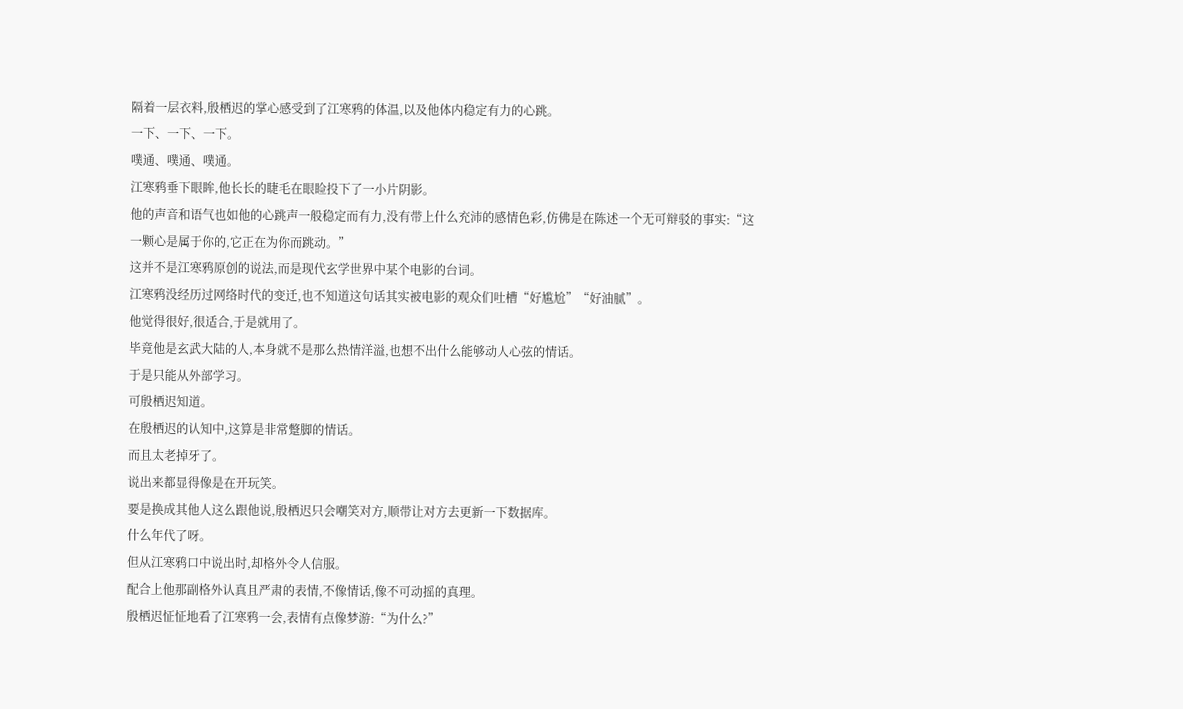隔着一层衣料,殷栖迟的掌心感受到了江寒鸦的体温,以及他体内稳定有力的心跳。
一下、一下、一下。
噗通、噗通、噗通。
江寒鸦垂下眼眸,他长长的睫毛在眼睑投下了一小片阴影。
他的声音和语气也如他的心跳声一般稳定而有力,没有带上什么充沛的感情色彩,仿佛是在陈述一个无可辩驳的事实:“这一颗心是属于你的,它正在为你而跳动。”
这并不是江寒鸦原创的说法,而是现代玄学世界中某个电影的台词。
江寒鸦没经历过网络时代的变迁,也不知道这句话其实被电影的观众们吐槽“好尴尬”“好油腻”。
他觉得很好,很适合,于是就用了。
毕竟他是玄武大陆的人,本身就不是那么热情洋溢,也想不出什么能够动人心弦的情话。
于是只能从外部学习。
可殷栖迟知道。
在殷栖迟的认知中,这算是非常蹩脚的情话。
而且太老掉牙了。
说出来都显得像是在开玩笑。
要是换成其他人这么跟他说,殷栖迟只会嘲笑对方,顺带让对方去更新一下数据库。
什么年代了呀。
但从江寒鸦口中说出时,却格外令人信服。
配合上他那副格外认真且严肃的表情,不像情话,像不可动摇的真理。
殷栖迟怔怔地看了江寒鸦一会,表情有点像梦游:“为什么?”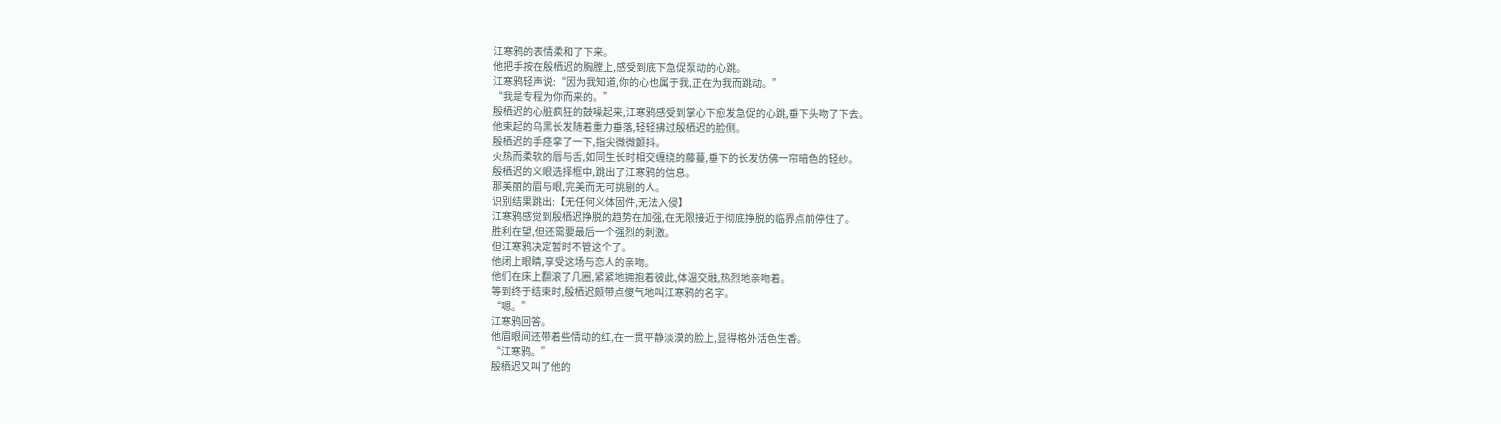江寒鸦的表情柔和了下来。
他把手按在殷栖迟的胸膛上,感受到底下急促泵动的心跳。
江寒鸦轻声说:“因为我知道,你的心也属于我,正在为我而跳动。”
“我是专程为你而来的。”
殷栖迟的心脏疯狂的鼓噪起来,江寒鸦感受到掌心下愈发急促的心跳,垂下头吻了下去。
他束起的乌黑长发随着重力垂落,轻轻拂过殷栖迟的脸侧。
殷栖迟的手痉挛了一下,指尖微微颤抖。
火热而柔软的唇与舌,如同生长时相交缠绕的藤蔓,垂下的长发仿佛一帘暗色的轻纱。
殷栖迟的义眼选择框中,跳出了江寒鸦的信息。
那美丽的眉与眼,完美而无可挑剔的人。
识别结果跳出:【无任何义体固件,无法入侵】
江寒鸦感觉到殷栖迟挣脱的趋势在加强,在无限接近于彻底挣脱的临界点前停住了。
胜利在望,但还需要最后一个强烈的刺激。
但江寒鸦决定暂时不管这个了。
他闭上眼睛,享受这场与恋人的亲吻。
他们在床上翻滚了几圈,紧紧地拥抱着彼此,体温交融,热烈地亲吻着。
等到终于结束时,殷栖迟颇带点傻气地叫江寒鸦的名字。
“嗯。”
江寒鸦回答。
他眉眼间还带着些情动的红,在一贯平静淡漠的脸上,显得格外活色生香。
“江寒鸦。”
殷栖迟又叫了他的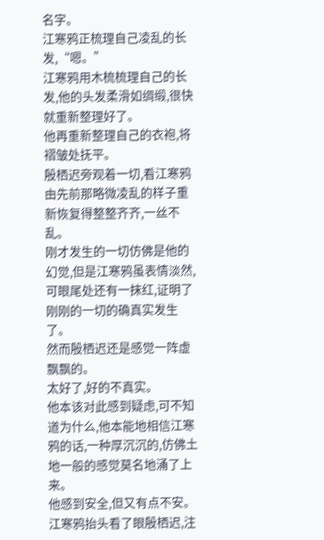名字。
江寒鸦正梳理自己凌乱的长发,“嗯。”
江寒鸦用木梳梳理自己的长发,他的头发柔滑如绸缎,很快就重新整理好了。
他再重新整理自己的衣袍,将褶皱处抚平。
殷栖迟旁观着一切,看江寒鸦由先前那略微凌乱的样子重新恢复得整整齐齐,一丝不乱。
刚才发生的一切仿佛是他的幻觉,但是江寒鸦虽表情淡然,可眼尾处还有一抹红,证明了刚刚的一切的确真实发生了。
然而殷栖迟还是感觉一阵虚飘飘的。
太好了,好的不真实。
他本该对此感到疑虑,可不知道为什么,他本能地相信江寒鸦的话,一种厚沉沉的,仿佛土地一般的感觉莫名地涌了上来。
他感到安全,但又有点不安。
江寒鸦抬头看了眼殷栖迟,注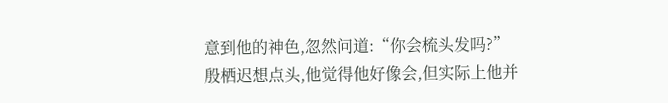意到他的神色,忽然问道:“你会梳头发吗?”
殷栖迟想点头,他觉得他好像会,但实际上他并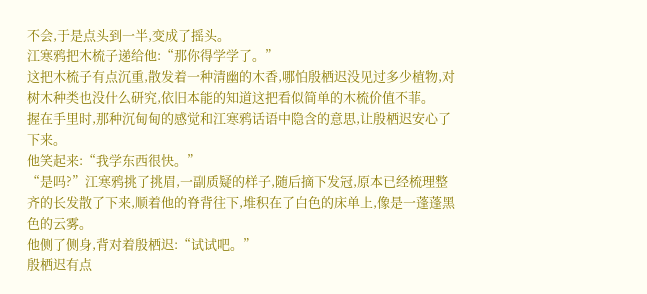不会,于是点头到一半,变成了摇头。
江寒鸦把木梳子递给他:“那你得学学了。”
这把木梳子有点沉重,散发着一种清幽的木香,哪怕殷栖迟没见过多少植物,对树木种类也没什么研究,依旧本能的知道这把看似简单的木梳价值不菲。
握在手里时,那种沉甸甸的感觉和江寒鸦话语中隐含的意思,让殷栖迟安心了下来。
他笑起来:“我学东西很快。”
“是吗?”江寒鸦挑了挑眉,一副质疑的样子,随后摘下发冠,原本已经梳理整齐的长发散了下来,顺着他的脊背往下,堆积在了白色的床单上,像是一蓬蓬黑色的云雾。
他侧了侧身,背对着殷栖迟:“试试吧。”
殷栖迟有点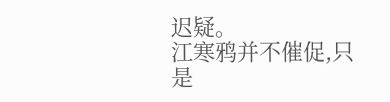迟疑。
江寒鸦并不催促,只是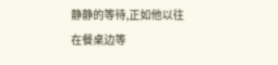静静的等待,正如他以往在餐桌边等